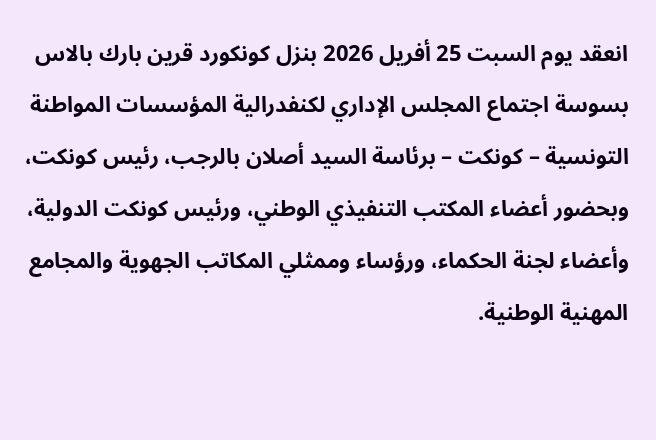انعقد يوم السبت 25 أفريل 2026 بنزل كونكورد قرين بارك بالاس بسوسة اجتماع المجلس الإداري لكنفدرالية المؤسسات المواطنة التونسية – كونكت – برئاسة السيد أصلان بالرجب، رئيس كونكت، وبحضور أعضاء المكتب التنفيذي الوطني، ورئيس كونكت الدولية، وأعضاء لجنة الحكماء، ورؤساء وممثلي المكاتب الجهوية والمجامع المهنية الوطنية.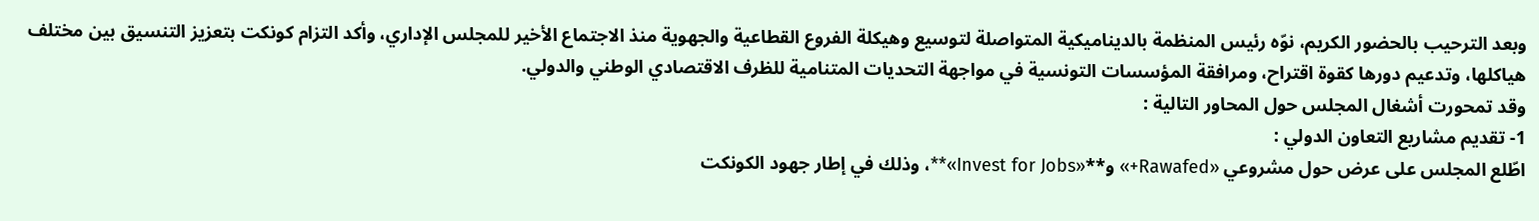وبعد الترحيب بالحضور الكريم، نوّه رئيس المنظمة بالديناميكية المتواصلة لتوسيع وهيكلة الفروع القطاعية والجهوية منذ الاجتماع الأخير للمجلس الإداري، وأكد التزام كونكت بتعزيز التنسيق بين مختلف هياكلها، وتدعيم دورها كقوة اقتراح، ومرافقة المؤسسات التونسية في مواجهة التحديات المتنامية للظرف الاقتصادي الوطني والدولي.
وقد تمحورت أشغال المجلس حول المحاور التالية :
1- تقديم مشاريع التعاون الدولي :
اطّلع المجلس على عرض حول مشروعي «Rawafed+» و**«Invest for Jobs»**، وذلك في إطار جهود الكونكت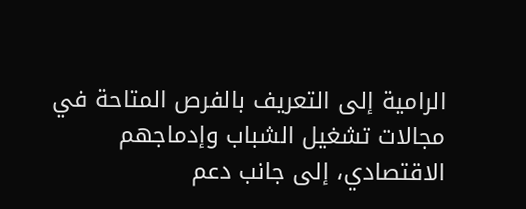الرامية إلى التعريف بالفرص المتاحة في مجالات تشغيل الشباب وإدماجهم الاقتصادي، إلى جانب دعم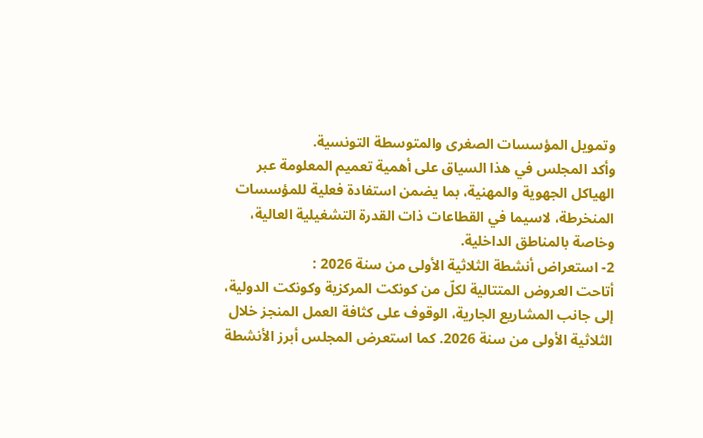وتمويل المؤسسات الصغرى والمتوسطة التونسية.
وأكد المجلس في هذا السياق على أهمية تعميم المعلومة عبر الهياكل الجهوية والمهنية، بما يضمن استفادة فعلية للمؤسسات المنخرطة، لاسيما في القطاعات ذات القدرة التشغيلية العالية، وخاصة بالمناطق الداخلية.
2- استعراض أنشطة الثلاثية الأولى من سنة 2026 :
أتاحت العروض المتتالية لكلّ من كونكت المركزية وكونكت الدولية، إلى جانب المشاريع الجارية، الوقوف على كثافة العمل المنجز خلال الثلاثية الأولى من سنة 2026. كما استعرض المجلس أبرز الأنشطة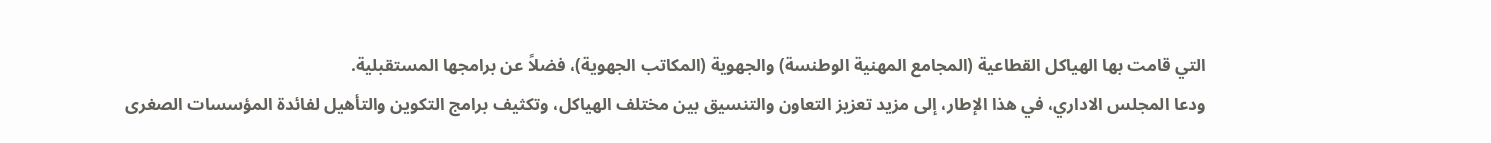التي قامت بها الهياكل القطاعية (المجامع المهنية الوطنسة) والجهوية (المكاتب الجهوية)، فضلاً عن برامجها المستقبلية.
ودعا المجلس الاداري، في هذا الإطار، إلى مزيد تعزيز التعاون والتنسيق بين مختلف الهياكل، وتكثيف برامج التكوين والتأهيل لفائدة المؤسسات الصغرى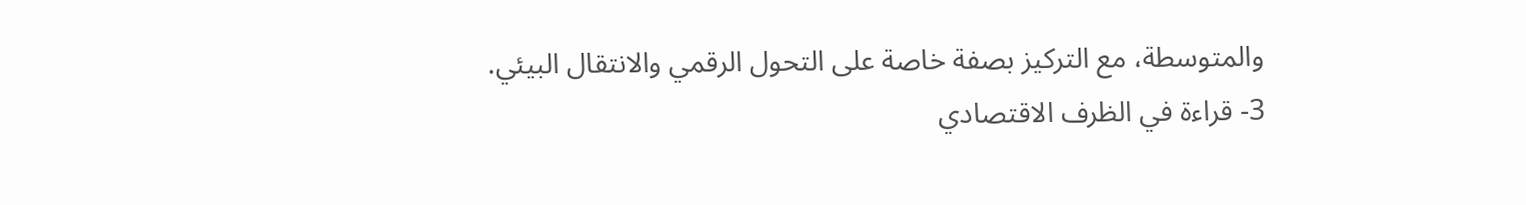والمتوسطة، مع التركيز بصفة خاصة على التحول الرقمي والانتقال البيئي.
3- قراءة في الظرف الاقتصادي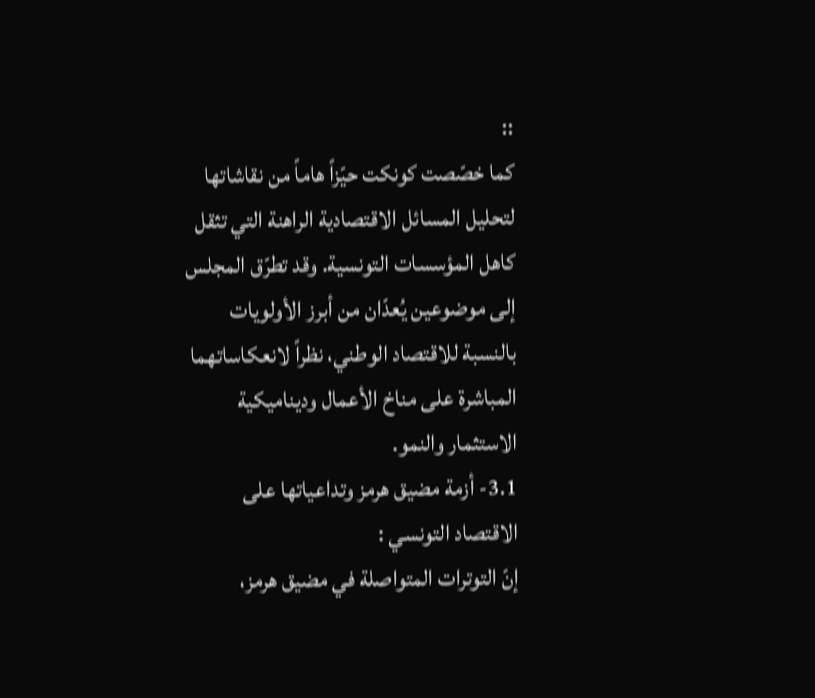::
كما خصّصت كونكت حيّزاً هاماً من نقاشاتها لتحليل المسائل الاقتصادية الراهنة التي تثقل كاهل المؤسسات التونسية. وقد تطرّق المجلس إلى موضوعين يُعدّان من أبرز الأولويات بالنسبة للاقتصاد الوطني، نظراً لانعكاساتهما المباشرة على مناخ الأعمال وديناميكية الاستثمار والنمو.
3.1- أزمة مضيق هرمز وتداعياتها على الاقتصاد التونسي :
إنّ التوترات المتواصلة في مضيق هرمز،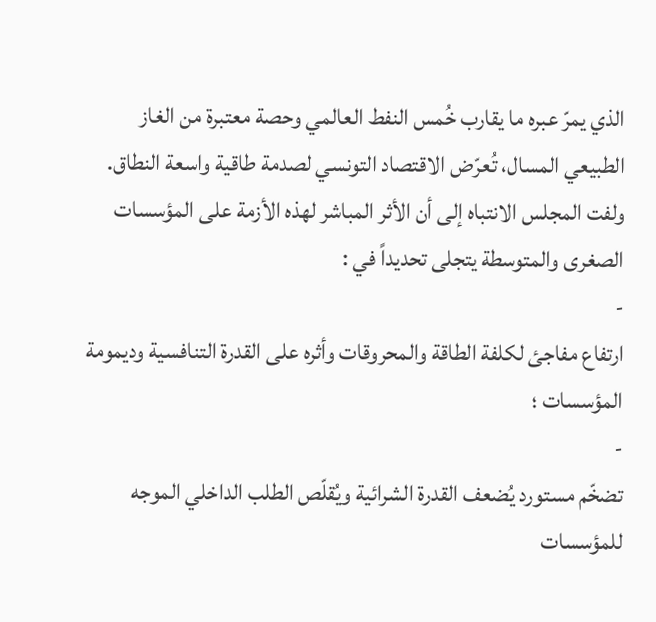الذي يمرّ عبره ما يقارب خُمس النفط العالمي وحصة معتبرة من الغاز الطبيعي المسال، تُعرّض الاقتصاد التونسي لصدمة طاقية واسعة النطاق.
ولفت المجلس الانتباه إلى أن الأثر المباشر لهذه الأزمة على المؤسسات الصغرى والمتوسطة يتجلى تحديداً في :
-
ارتفاع مفاجئ لكلفة الطاقة والمحروقات وأثره على القدرة التنافسية وديمومة المؤسسات ؛
-
تضخّم مستورد يُضعف القدرة الشرائية ويُقلّص الطلب الداخلي الموجه للمؤسسات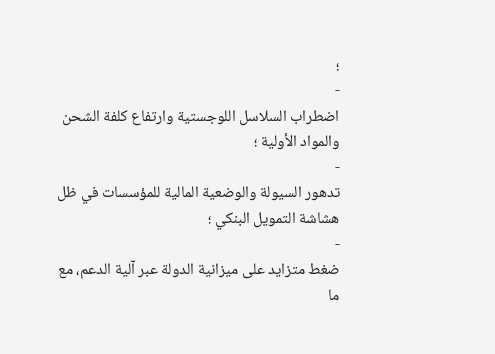؛
-
اضطراب السلاسل اللوجستية وارتفاع كلفة الشحن والمواد الأولية ؛
-
تدهور السيولة والوضعية المالية للمؤسسات في ظل هشاشة التمويل البنكي ؛
-
ضغط متزايد على ميزانية الدولة عبر آلية الدعم، مع ما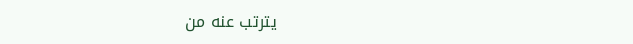يترتب عنه من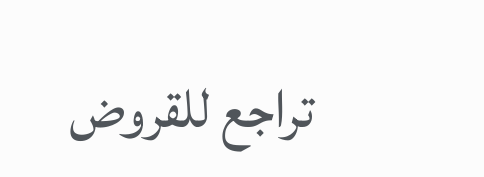تراجع للقروض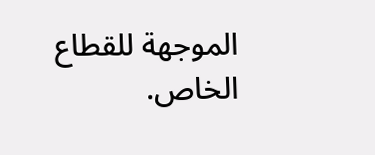الموجهة للقطاع الخاص.